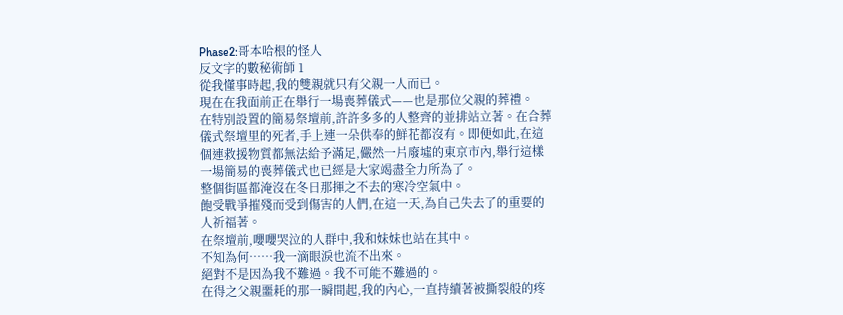Phase2:哥本哈根的怪人
反文字的數秘術師 1
從我懂事時起,我的雙親就只有父親一人而已。
現在在我面前正在舉行一場喪葬儀式——也是那位父親的葬禮。
在特別設置的簡易祭壇前,許許多多的人整齊的並排站立著。在合葬儀式祭壇里的死者,手上連一朵供奉的鮮花都沒有。即便如此,在這個連救援物質都無法給予滿足,儼然一片廢墟的東京市內,舉行這樣一場簡易的喪葬儀式也已經是大家竭盡全力所為了。
整個街區都淹沒在冬日那揮之不去的寒冷空氣中。
飽受戰爭摧殘而受到傷害的人們,在這一天,為自己失去了的重要的人祈福著。
在祭壇前,嚶嚶哭泣的人群中,我和妹妹也站在其中。
不知為何……我一滴眼淚也流不出來。
絕對不是因為我不難過。我不可能不難過的。
在得之父親噩耗的那一瞬間起,我的內心,一直持續著被撕裂般的疼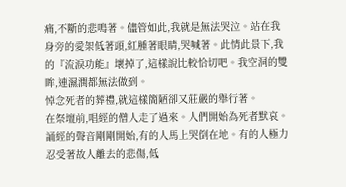痛,不斷的悲鳴著。儘管如此,我就是無法哭泣。站在我身旁的愛架低著頭,紅腫著眼睛,哭喊著。此情此景下,我的『流淚功能』壞掉了,這樣說比較恰切吧。我空洞的雙眸,連濕潤都無法做到。
悼念死者的葬禮,就這樣簡陋卻又莊嚴的舉行著。
在祭壇前,唱經的僧人走了過來。人們開始為死者默哀。誦經的聲音剛剛開始,有的人馬上哭倒在地。有的人極力忍受著故人離去的悲傷,低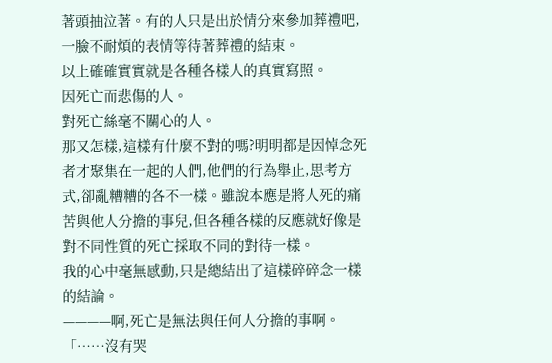著頭抽泣著。有的人只是出於情分來參加葬禮吧,一臉不耐煩的表情等待著葬禮的結束。
以上確確實實就是各種各樣人的真實寫照。
因死亡而悲傷的人。
對死亡絲毫不關心的人。
那又怎樣,這樣有什麼不對的嗎?明明都是因悼念死者才聚集在一起的人們,他們的行為舉止,思考方式,卻亂糟糟的各不一樣。雖說本應是將人死的痛苦與他人分擔的事兒,但各種各樣的反應就好像是對不同性質的死亡採取不同的對待一樣。
我的心中毫無感動,只是總結出了這樣碎碎念一樣的結論。
————啊,死亡是無法與任何人分擔的事啊。
「……沒有哭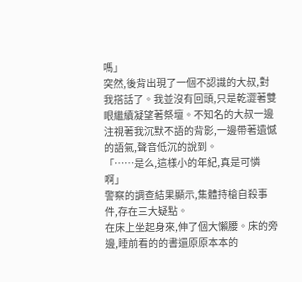嗎」
突然,後背出現了一個不認識的大叔,對我搭話了。我並沒有回頭,只是乾澀著雙眼繼續凝望著祭壇。不知名的大叔一邊注視著我沉默不語的背影,一邊帶著遺憾的語氣,聲音低沉的說到。
「……是么,這樣小的年紀,真是可憐啊」
警察的調查結果顯示,集體持槍自殺事件,存在三大疑點。
在床上坐起身來,伸了個大懶腰。床的旁邊,睡前看的的書還原原本本的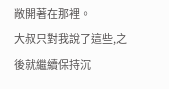敞開著在那裡。
大叔只對我說了這些,之後就繼續保持沉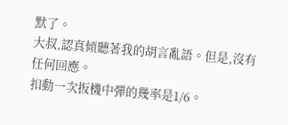默了。
大叔,認真傾聽著我的胡言亂語。但是,沒有任何回應。
扣動一次扳機中彈的幾率是1/6。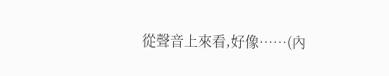從聲音上來看,好像……(內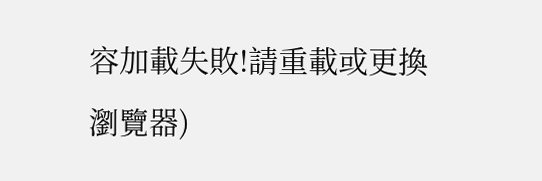容加載失敗!請重載或更換瀏覽器)